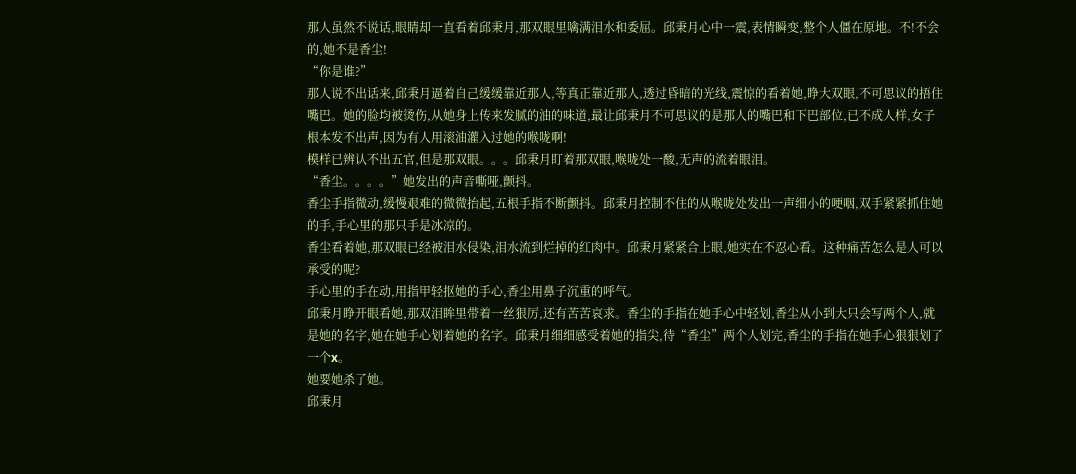那人虽然不说话,眼睛却一直看着邱秉月,那双眼里噙满泪水和委屈。邱秉月心中一震,表情瞬变,整个人僵在原地。不!不会的,她不是香尘!
“你是谁?”
那人说不出话来,邱秉月逼着自己缓缓靠近那人,等真正靠近那人,透过昏暗的光线,震惊的看着她,睁大双眼,不可思议的捂住嘴巴。她的脸均被烫伤,从她身上传来发腻的油的味道,最让邱秉月不可思议的是那人的嘴巴和下巴部位,已不成人样,女子根本发不出声,因为有人用滚油灌入过她的喉咙啊!
模样已辨认不出五官,但是那双眼。。。邱秉月盯着那双眼,喉咙处一酸,无声的流着眼泪。
“香尘。。。。”她发出的声音嘶哑,颤抖。
香尘手指微动,缓慢艰难的微微抬起,五根手指不断颤抖。邱秉月控制不住的从喉咙处发出一声细小的哽咽,双手紧紧抓住她的手,手心里的那只手是冰凉的。
香尘看着她,那双眼已经被泪水侵染,泪水流到烂掉的红肉中。邱秉月紧紧合上眼,她实在不忍心看。这种痛苦怎么是人可以承受的呢?
手心里的手在动,用指甲轻抠她的手心,香尘用鼻子沉重的呼气。
邱秉月睁开眼看她,那双泪眸里带着一丝狠厉,还有苦苦哀求。香尘的手指在她手心中轻划,香尘从小到大只会写两个人,就是她的名字,她在她手心划着她的名字。邱秉月细细感受着她的指尖,待“香尘”两个人划完,香尘的手指在她手心狠狠划了一个x。
她要她杀了她。
邱秉月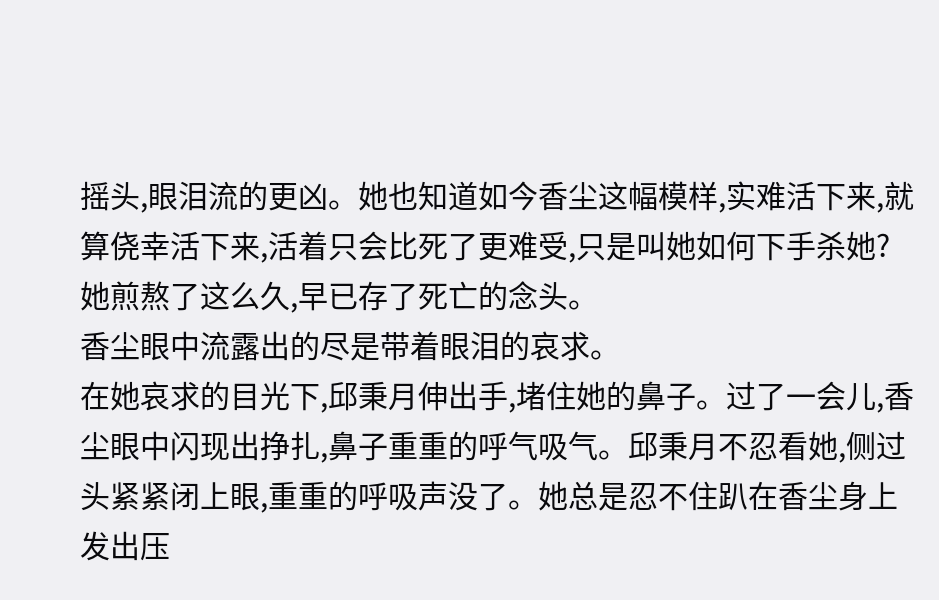摇头,眼泪流的更凶。她也知道如今香尘这幅模样,实难活下来,就算侥幸活下来,活着只会比死了更难受,只是叫她如何下手杀她?
她煎熬了这么久,早已存了死亡的念头。
香尘眼中流露出的尽是带着眼泪的哀求。
在她哀求的目光下,邱秉月伸出手,堵住她的鼻子。过了一会儿,香尘眼中闪现出挣扎,鼻子重重的呼气吸气。邱秉月不忍看她,侧过头紧紧闭上眼,重重的呼吸声没了。她总是忍不住趴在香尘身上发出压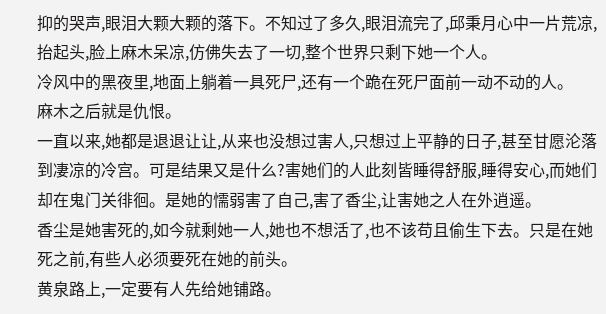抑的哭声,眼泪大颗大颗的落下。不知过了多久,眼泪流完了,邱秉月心中一片荒凉,抬起头,脸上麻木呆凉,仿佛失去了一切,整个世界只剩下她一个人。
冷风中的黑夜里,地面上躺着一具死尸,还有一个跪在死尸面前一动不动的人。
麻木之后就是仇恨。
一直以来,她都是退退让让,从来也没想过害人,只想过上平静的日子,甚至甘愿沦落到凄凉的冷宫。可是结果又是什么?害她们的人此刻皆睡得舒服,睡得安心,而她们却在鬼门关徘徊。是她的懦弱害了自己,害了香尘,让害她之人在外逍遥。
香尘是她害死的,如今就剩她一人,她也不想活了,也不该苟且偷生下去。只是在她死之前,有些人必须要死在她的前头。
黄泉路上,一定要有人先给她铺路。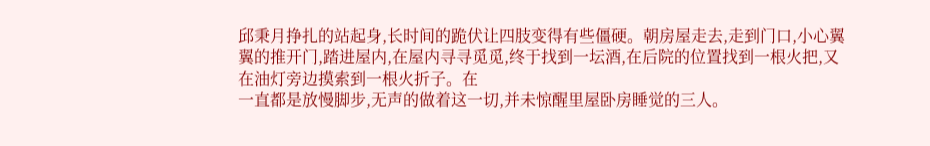邱秉月挣扎的站起身,长时间的跪伏让四肢变得有些僵硬。朝房屋走去,走到门口,小心翼翼的推开门,踏进屋内,在屋内寻寻觅觅,终于找到一坛酒,在后院的位置找到一根火把,又在油灯旁边摸索到一根火折子。在
一直都是放慢脚步,无声的做着这一切,并未惊醒里屋卧房睡觉的三人。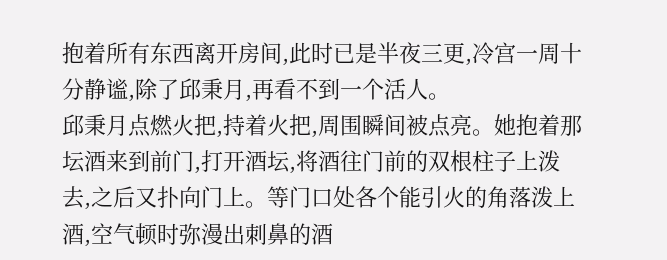抱着所有东西离开房间,此时已是半夜三更,冷宫一周十分静谧,除了邱秉月,再看不到一个活人。
邱秉月点燃火把,持着火把,周围瞬间被点亮。她抱着那坛酒来到前门,打开酒坛,将酒往门前的双根柱子上泼去,之后又扑向门上。等门口处各个能引火的角落泼上酒,空气顿时弥漫出刺鼻的酒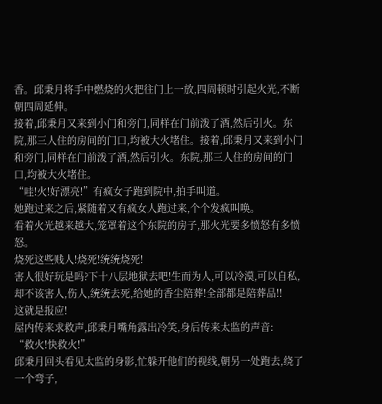香。邱秉月将手中燃烧的火把往门上一放,四周顿时引起火光,不断朝四周延伸。
接着,邱秉月又来到小门和旁门,同样在门前泼了酒,然后引火。东院,那三人住的房间的门口,均被大火堵住。接着,邱秉月又来到小门和旁门,同样在门前泼了酒,然后引火。东院,那三人住的房间的门口,均被大火堵住。
“哇!火!好漂亮!”有疯女子跑到院中,拍手叫道。
她跑过来之后,紧随着又有疯女人跑过来,个个发疯叫唤。
看着火光越来越大,笼罩着这个东院的房子,那火光要多愤怒有多愤怒。
烧死这些贱人!烧死!统统烧死!
害人很好玩是吗?下十八层地狱去吧!生而为人,可以冷漠,可以自私,却不该害人,伤人,统统去死,给她的香尘陪葬!全部都是陪葬品!!
这就是报应!
屋内传来求救声,邱秉月嘴角露出冷笑,身后传来太监的声音:
“救火!快救火!”
邱秉月回头看见太监的身影,忙躲开他们的视线,朝另一处跑去,绕了一个弯子,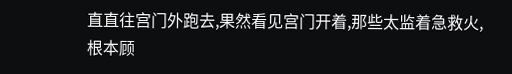直直往宫门外跑去,果然看见宫门开着,那些太监着急救火,根本顾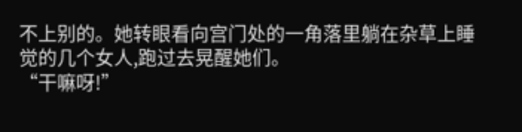不上别的。她转眼看向宫门处的一角落里躺在杂草上睡觉的几个女人,跑过去晃醒她们。
“干嘛呀!”